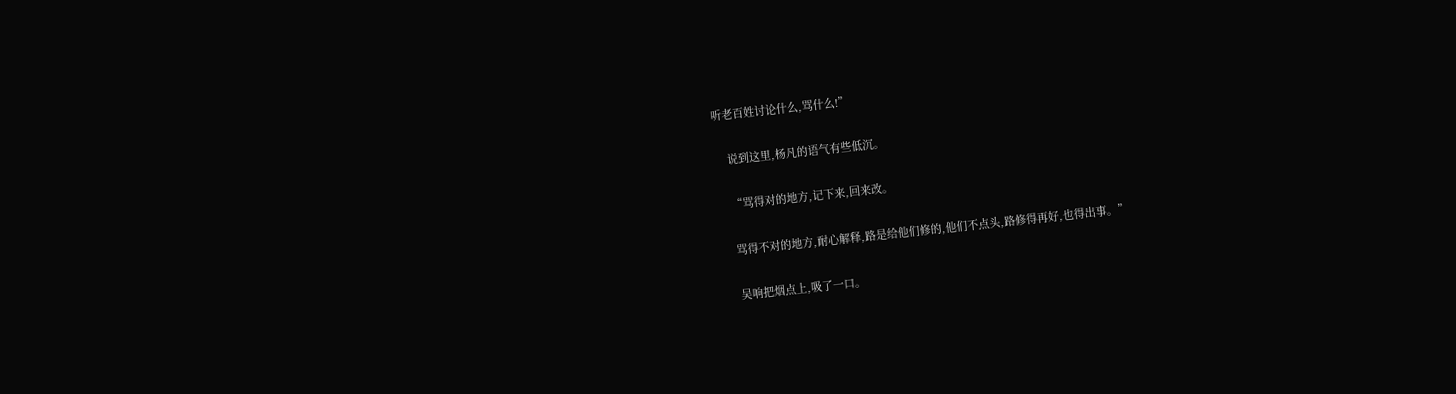听老百姓讨论什么,骂什么!”

    说到这里,杨凡的语气有些低沉。

    “骂得对的地方,记下来,回来改。

    骂得不对的地方,耐心解释,路是给他们修的,他们不点头,路修得再好,也得出事。”

    吴响把烟点上,吸了一口。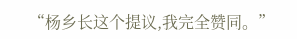“杨乡长这个提议,我完全赞同。”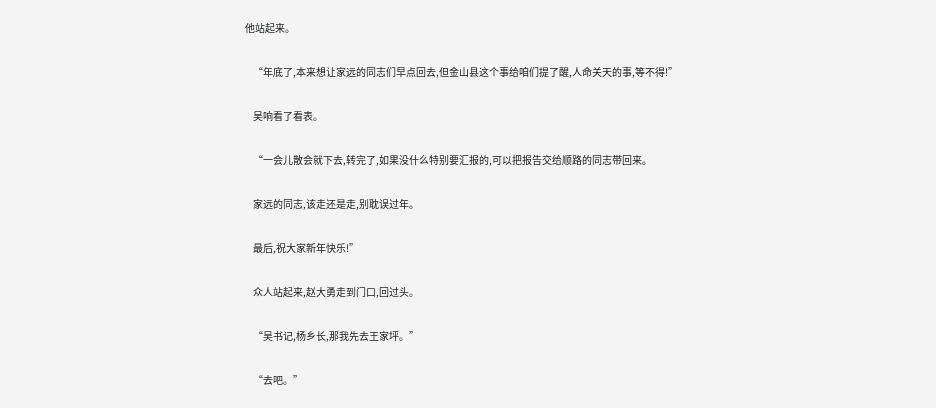他站起来。

    “年底了,本来想让家远的同志们早点回去,但金山县这个事给咱们提了醒,人命关天的事,等不得!”

    吴响看了看表。

    “一会儿散会就下去,转完了,如果没什么特别要汇报的,可以把报告交给顺路的同志带回来。

    家远的同志,该走还是走,别耽误过年。

    最后,祝大家新年快乐!”

    众人站起来,赵大勇走到门口,回过头。

    “吴书记,杨乡长,那我先去王家坪。”

    “去吧。”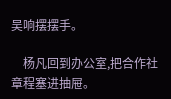吴响摆摆手。

    杨凡回到办公室,把合作社章程塞进抽屉。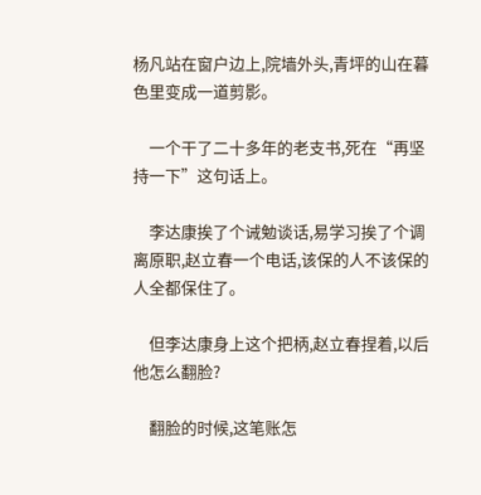杨凡站在窗户边上,院墙外头,青坪的山在暮色里变成一道剪影。

    一个干了二十多年的老支书,死在“再坚持一下”这句话上。

    李达康挨了个诫勉谈话,易学习挨了个调离原职,赵立春一个电话,该保的人不该保的人全都保住了。

    但李达康身上这个把柄,赵立春捏着,以后他怎么翻脸?

    翻脸的时候,这笔账怎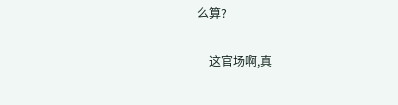么算?

    这官场啊,真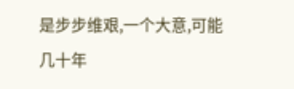是步步维艰,一个大意,可能几十年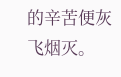的辛苦便灰飞烟灭。